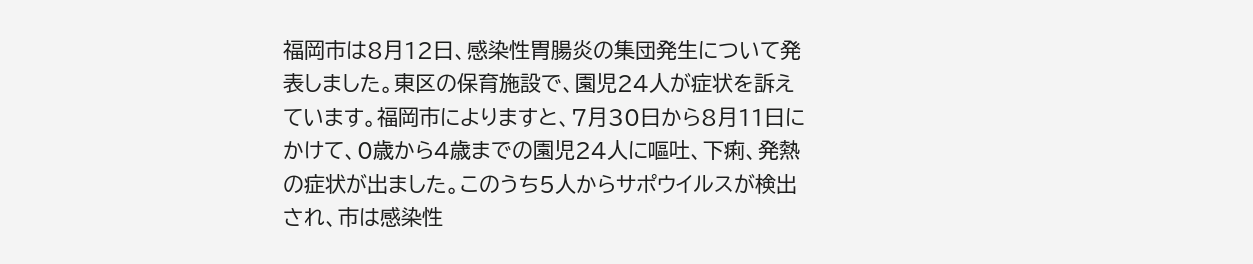福岡市は8月12日、感染性胃腸炎の集団発生について発表しました。東区の保育施設で、園児24人が症状を訴えています。福岡市によりますと、7月30日から8月11日にかけて、0歳から4歳までの園児24人に嘔吐、下痢、発熱の症状が出ました。このうち5人からサポウイルスが検出され、市は感染性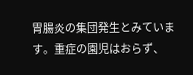胃腸炎の集団発生とみています。重症の園児はおらず、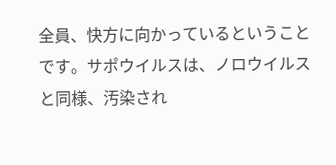全員、快方に向かっているということです。サポウイルスは、ノロウイルスと同様、汚染され